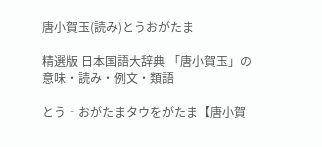唐小賀玉(読み)とうおがたま

精選版 日本国語大辞典 「唐小賀玉」の意味・読み・例文・類語

とう‐おがたまタウをがたま【唐小賀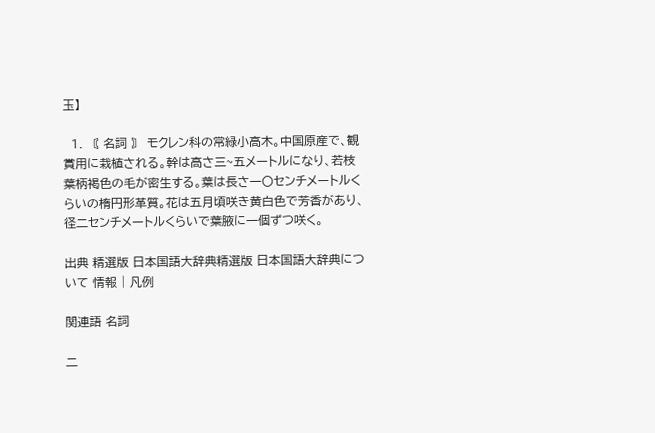玉】

  1. 〘 名詞 〙 モクレン科の常緑小高木。中国原産で、観賞用に栽植される。幹は高さ三~五メートルになり、若枝葉柄褐色の毛が密生する。葉は長さ一〇センチメートルくらいの楕円形革質。花は五月頃咲き黄白色で芳香があり、径二センチメートルくらいで葉腋に一個ずつ咲く。

出典 精選版 日本国語大辞典精選版 日本国語大辞典について 情報 | 凡例

関連語 名詞

二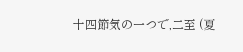十四節気の一つで,二至 (夏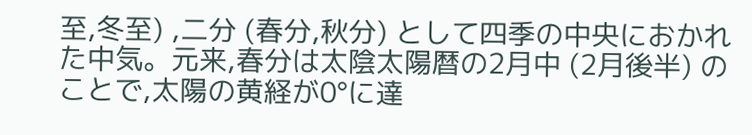至,冬至) ,二分 (春分,秋分) として四季の中央におかれた中気。元来,春分は太陰太陽暦の2月中 (2月後半) のことで,太陽の黄経が0°に達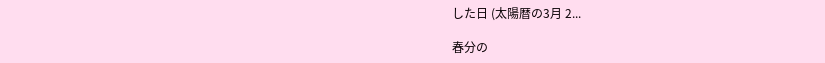した日 (太陽暦の3月 2...

春分の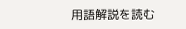用語解説を読む